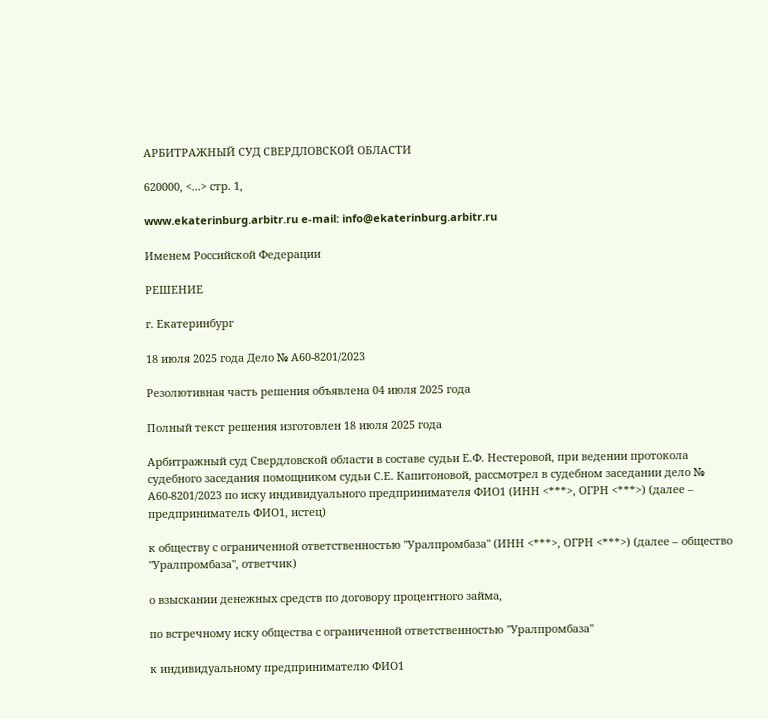АРБИТРАЖНЫЙ СУД СВЕРДЛОВСКОЙ ОБЛАСТИ

620000, <...> стр. 1,

www.ekaterinburg.arbitr.ru e-mail: info@ekaterinburg.arbitr.ru

Именем Российской Федерации

РЕШЕНИЕ

г. Екатеринбург

18 июля 2025 года Дело № А60-8201/2023

Резолютивная часть решения объявлена 04 июля 2025 года

Полный текст решения изготовлен 18 июля 2025 года

Арбитражный суд Свердловской области в составе судьи Е.Ф. Нестеровой, при ведении протокола судебного заседания помощником судьи С.Е. Капитоновой, рассмотрел в судебном заседании дело № А60-8201/2023 по иску индивидуального предпринимателя ФИО1 (ИНН <***>, ОГРН <***>) (далее – предприниматель ФИО1, истец)

к обществу с ограниченной ответственностью "Уралпромбаза" (ИНН <***>, ОГРН <***>) (далее – общество "Уралпромбаза", ответчик)

о взыскании денежных средств по договору процентного займа,

по встречному иску общества с ограниченной ответственностью "Уралпромбаза"

к индивидуальному предпринимателю ФИО1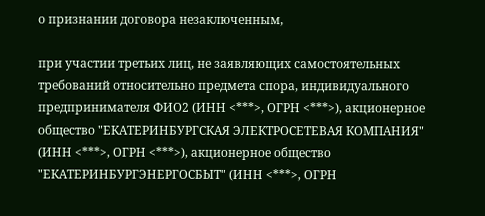о признании договора незаключенным,

при участии третьих лиц, не заявляющих самостоятельных требований относительно предмета спора, индивидуального предпринимателя ФИО2 (ИНН <***>, ОГРН <***>), акционерное общество "ЕКАТЕРИНБУРГСКАЯ ЭЛЕКТРОСЕТЕВАЯ КОМПАНИЯ" (ИНН <***>, ОГРН <***>), акционерное общество "ЕКАТЕРИНБУРГЭНЕРГОСБЫТ" (ИНН <***>, ОГРН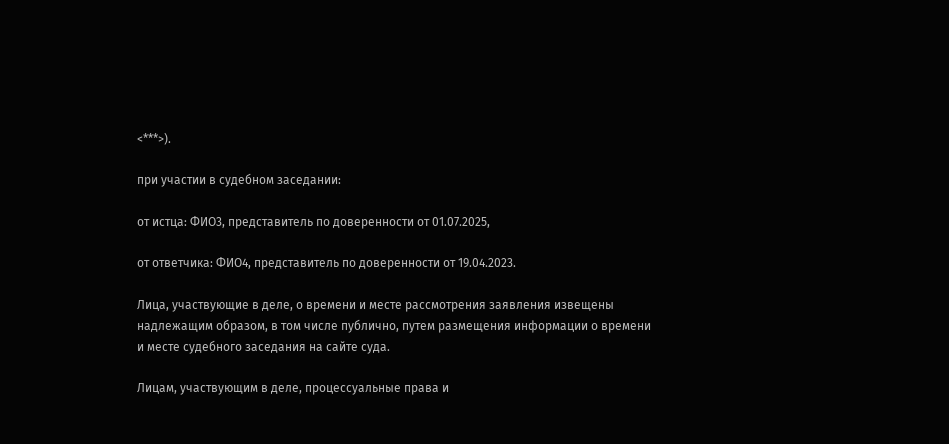<***>).

при участии в судебном заседании:

от истца: ФИО3, представитель по доверенности от 01.07.2025,

от ответчика: ФИО4, представитель по доверенности от 19.04.2023.

Лица, участвующие в деле, о времени и месте рассмотрения заявления извещены надлежащим образом, в том числе публично, путем размещения информации о времени и месте судебного заседания на сайте суда.

Лицам, участвующим в деле, процессуальные права и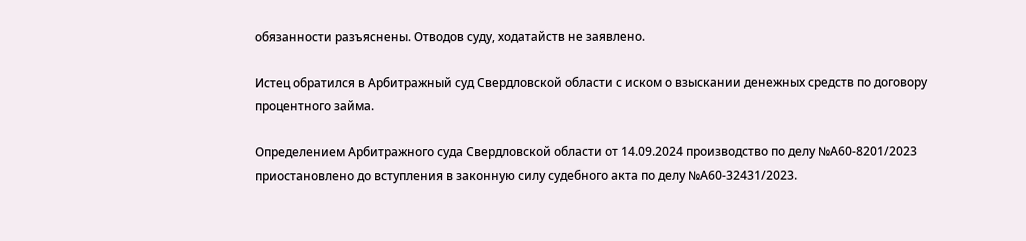обязанности разъяснены. Отводов суду, ходатайств не заявлено.

Истец обратился в Арбитражный суд Свердловской области с иском о взыскании денежных средств по договору процентного займа.

Определением Арбитражного суда Свердловской области от 14.09.2024 производство по делу №А60-8201/2023 приостановлено до вступления в законную силу судебного акта по делу №А60-32431/2023.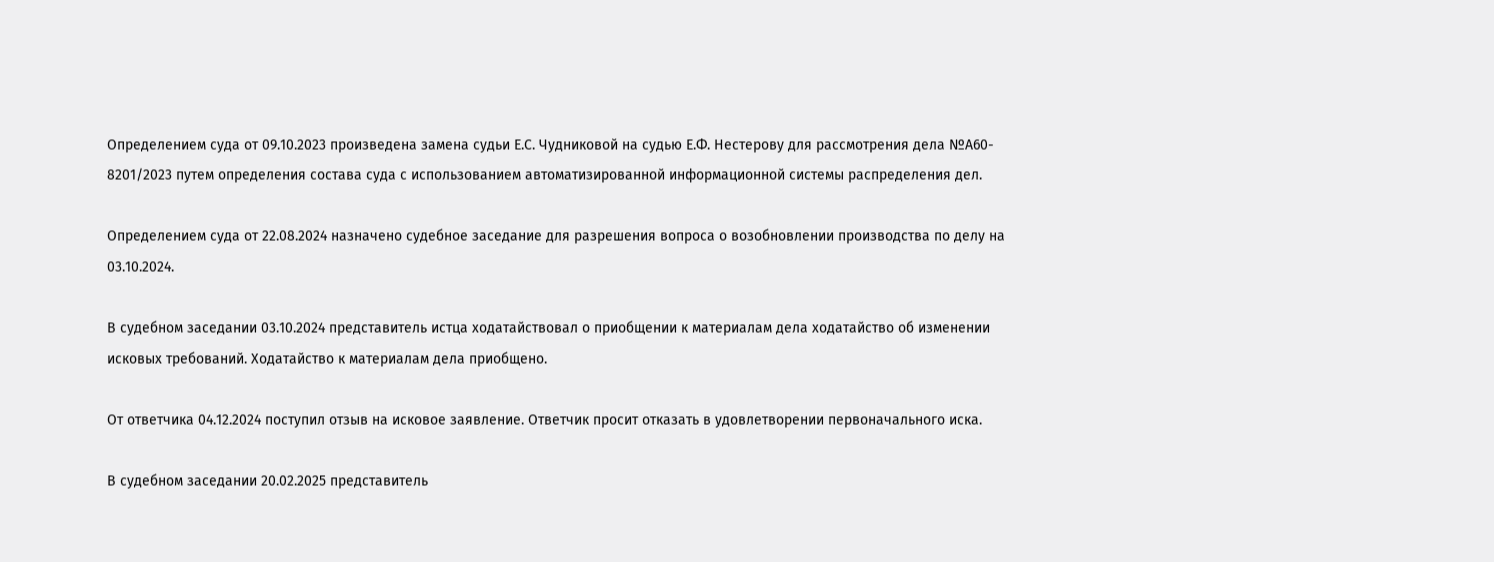Определением суда от 09.10.2023 произведена замена судьи Е.С. Чудниковой на судью Е.Ф. Нестерову для рассмотрения дела №А60- 8201/2023 путем определения состава суда с использованием автоматизированной информационной системы распределения дел.

Определением суда от 22.08.2024 назначено судебное заседание для разрешения вопроса о возобновлении производства по делу на 03.10.2024.

В судебном заседании 03.10.2024 представитель истца ходатайствовал о приобщении к материалам дела ходатайство об изменении исковых требований. Ходатайство к материалам дела приобщено.

От ответчика 04.12.2024 поступил отзыв на исковое заявление. Ответчик просит отказать в удовлетворении первоначального иска.

В судебном заседании 20.02.2025 представитель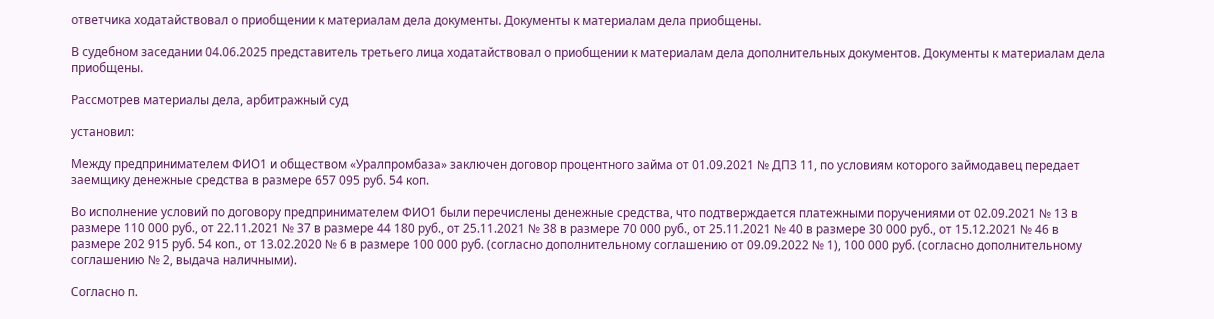ответчика ходатайствовал о приобщении к материалам дела документы. Документы к материалам дела приобщены.

В судебном заседании 04.06.2025 представитель третьего лица ходатайствовал о приобщении к материалам дела дополнительных документов. Документы к материалам дела приобщены.

Рассмотрев материалы дела, арбитражный суд

установил:

Между предпринимателем ФИО1 и обществом «Уралпромбаза» заключен договор процентного займа от 01.09.2021 № ДПЗ 11, по условиям которого займодавец передает заемщику денежные средства в размере 657 095 руб. 54 коп.

Во исполнение условий по договору предпринимателем ФИО1 были перечислены денежные средства, что подтверждается платежными поручениями от 02.09.2021 № 13 в размере 110 000 руб., от 22.11.2021 № 37 в размере 44 180 руб., от 25.11.2021 № 38 в размере 70 000 руб., от 25.11.2021 № 40 в размере 30 000 руб., от 15.12.2021 № 46 в размере 202 915 руб. 54 коп., от 13.02.2020 № 6 в размере 100 000 руб. (согласно дополнительному соглашению от 09.09.2022 № 1), 100 000 руб. (согласно дополнительному соглашению № 2, выдача наличными).

Согласно п.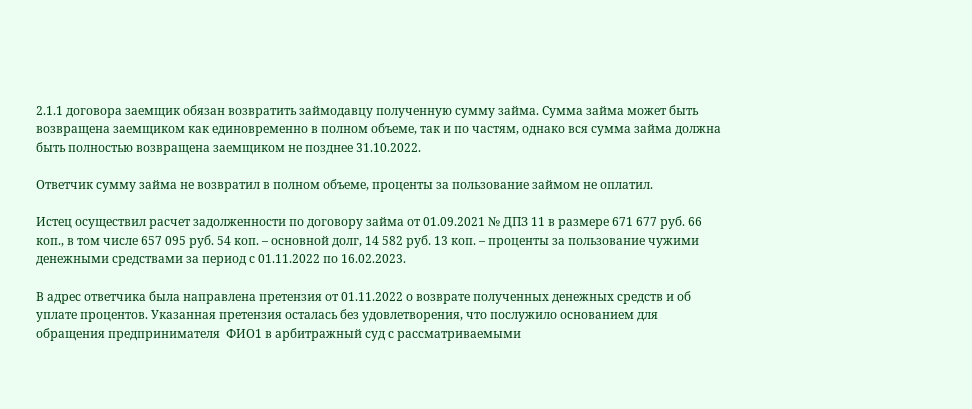2.1.1 договора заемщик обязан возвратить займодавцу полученную сумму займа. Сумма займа может быть возвращена заемщиком как единовременно в полном объеме, так и по частям, однако вся сумма займа должна быть полностью возвращена заемщиком не позднее 31.10.2022.

Ответчик сумму займа не возвратил в полном объеме, проценты за пользование займом не оплатил.

Истец осуществил расчет задолженности по договору займа от 01.09.2021 № ДПЗ 11 в размере 671 677 руб. 66 коп., в том числе 657 095 руб. 54 коп. – основной долг, 14 582 руб. 13 коп. – проценты за пользование чужими денежными средствами за период с 01.11.2022 по 16.02.2023.

В адрес ответчика была направлена претензия от 01.11.2022 о возврате полученных денежных средств и об уплате процентов. Указанная претензия осталась без удовлетворения, что послужило основанием для обращения предпринимателя  ФИО1 в арбитражный суд с рассматриваемыми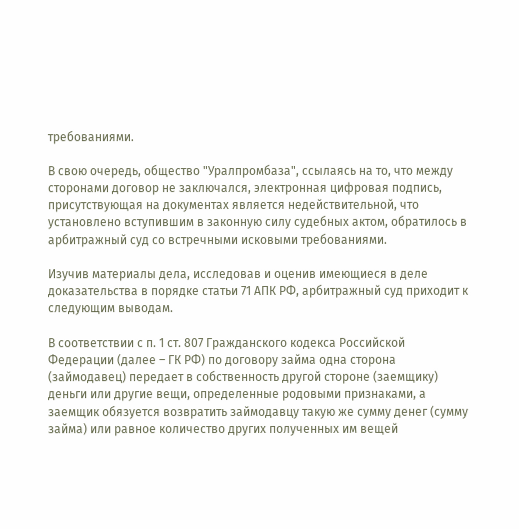требованиями.

В свою очередь, общество "Уралпромбаза", ссылаясь на то, что между сторонами договор не заключался, электронная цифровая подпись, присутствующая на документах является недействительной, что установлено вступившим в законную силу судебных актом, обратилось в арбитражный суд со встречными исковыми требованиями.

Изучив материалы дела, исследовав и оценив имеющиеся в деле доказательства в порядке статьи 71 АПК РФ, арбитражный суд приходит к следующим выводам.

В соответствии с п. 1 ст. 807 Гражданского кодекса Российской Федерации (далее – ГК РФ) по договору займа одна сторона (займодавец) передает в собственность другой стороне (заемщику) деньги или другие вещи, определенные родовыми признаками, а заемщик обязуется возвратить займодавцу такую же сумму денег (сумму займа) или равное количество других полученных им вещей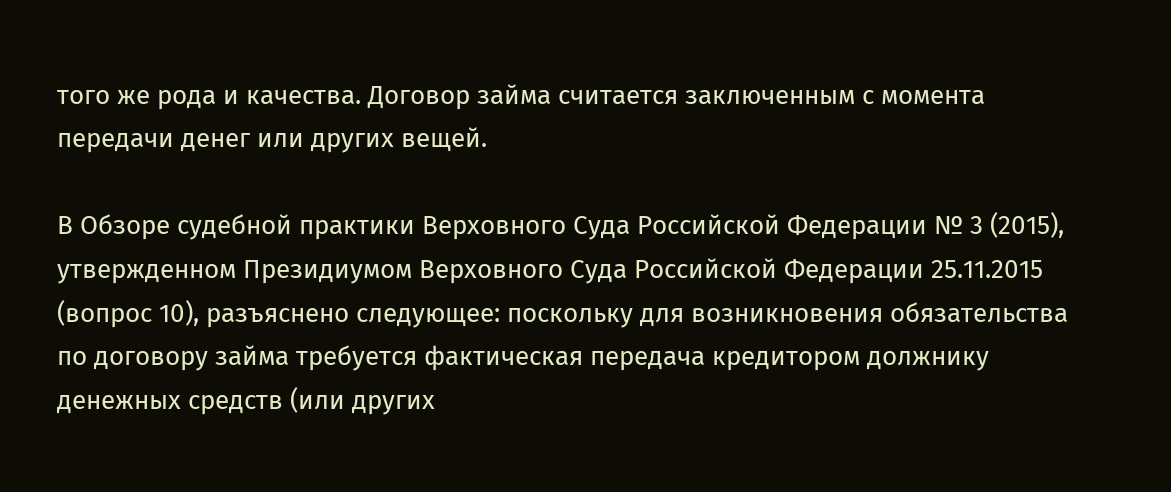того же рода и качества. Договор займа считается заключенным с момента передачи денег или других вещей.

В Обзоре судебной практики Верховного Суда Российской Федерации № 3 (2015), утвержденном Президиумом Верховного Суда Российской Федерации 25.11.2015 (вопрос 10), разъяснено следующее: поскольку для возникновения обязательства по договору займа требуется фактическая передача кредитором должнику денежных средств (или других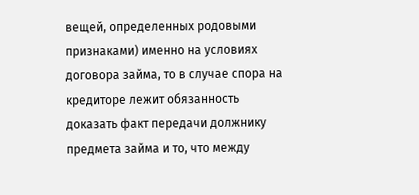вещей, определенных родовыми признаками) именно на условиях договора займа, то в случае спора на кредиторе лежит обязанность доказать факт передачи должнику предмета займа и то, что между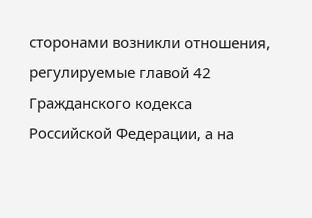сторонами возникли отношения, регулируемые главой 42 Гражданского кодекса Российской Федерации, а на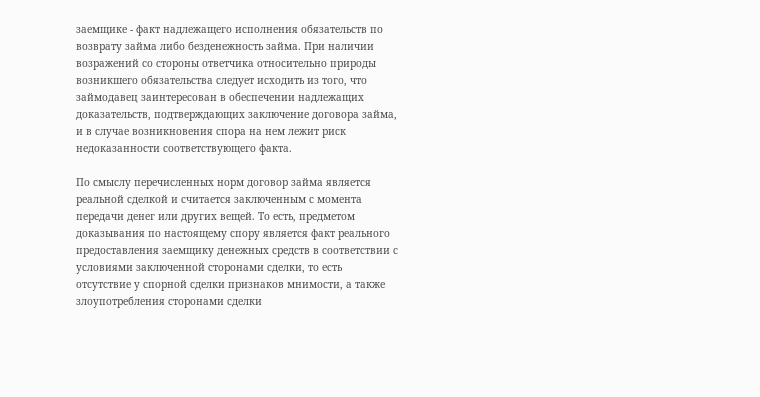заемщике - факт надлежащего исполнения обязательств по возврату займа либо безденежность займа. При наличии возражений со стороны ответчика относительно природы возникшего обязательства следует исходить из того, что займодавец заинтересован в обеспечении надлежащих доказательств, подтверждающих заключение договора займа, и в случае возникновения спора на нем лежит риск недоказанности соответствующего факта.

По смыслу перечисленных норм договор займа является реальной сделкой и считается заключенным с момента передачи денег или других вещей. То есть, предметом доказывания по настоящему спору является факт реального предоставления заемщику денежных средств в соответствии с условиями заключенной сторонами сделки, то есть отсутствие у спорной сделки признаков мнимости, а также злоупотребления сторонами сделки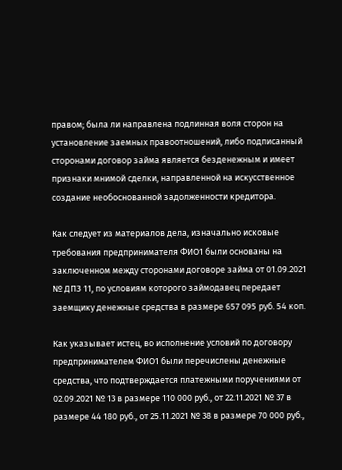правом; была ли направлена подлинная воля сторон на установление заемных правоотношений, либо подписанный сторонами договор займа является безденежным и имеет признаки мнимой сделки, направленной на искусственное создание необоснованной задолженности кредитора.

Как следует из материалов дела, изначально исковые требования предпринимателя ФИО1 были основаны на заключенном между сторонами договоре займа от 01.09.2021 № ДПЗ 11, по условиям которого займодавец передает заемщику денежные средства в размере 657 095 руб. 54 коп.

Как указывает истец, во исполнение условий по договору предпринимателем ФИО1 были перечислены денежные средства, что подтверждается платежными поручениями от 02.09.2021 № 13 в размере 110 000 руб., от 22.11.2021 № 37 в размере 44 180 руб., от 25.11.2021 № 38 в размере 70 000 руб.,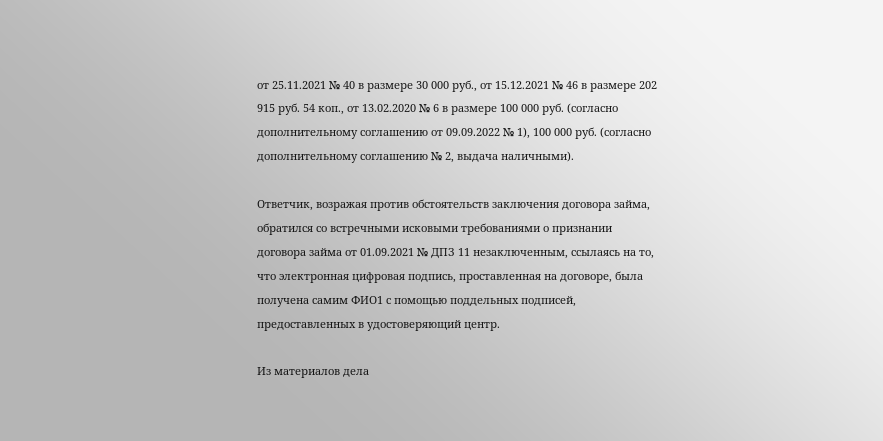от 25.11.2021 № 40 в размере 30 000 руб., от 15.12.2021 № 46 в размере 202 915 руб. 54 коп., от 13.02.2020 № 6 в размере 100 000 руб. (согласно дополнительному соглашению от 09.09.2022 № 1), 100 000 руб. (согласно дополнительному соглашению № 2, выдача наличными).

Ответчик, возражая против обстоятельств заключения договора займа, обратился со встречными исковыми требованиями о признании договора займа от 01.09.2021 № ДПЗ 11 незаключенным, ссылаясь на то, что электронная цифровая подпись, проставленная на договоре, была получена самим ФИО1 с помощью поддельных подписей, предоставленных в удостоверяющий центр.

Из материалов дела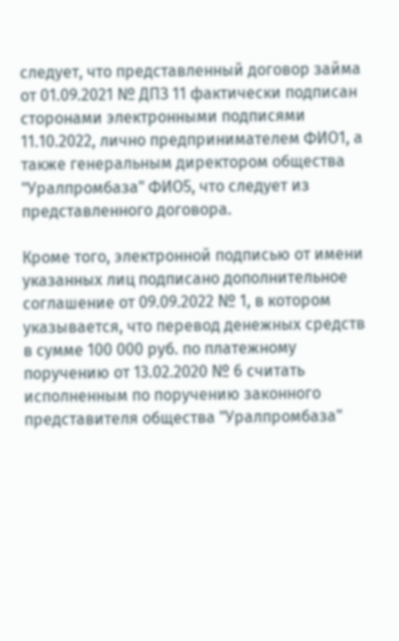следует, что представленный договор займа от 01.09.2021 № ДПЗ 11 фактически подписан сторонами электронными подписями 11.10.2022, лично предпринимателем ФИО1, а также генеральным директором общества "Уралпромбаза" ФИО5, что следует из представленного договора.

Кроме того, электронной подписью от имени указанных лиц подписано дополнительное соглашение от 09.09.2022 № 1, в котором указывается, что перевод денежных средств в сумме 100 000 руб. по платежному поручению от 13.02.2020 № 6 считать исполненным по поручению законного представителя общества "Уралпромбаза"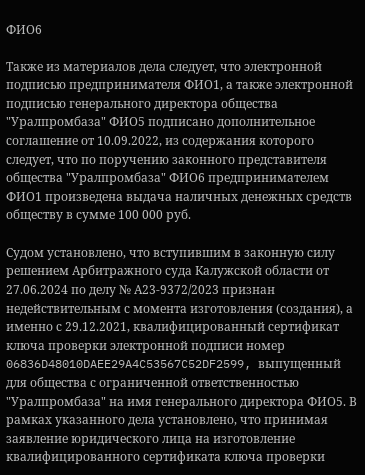ФИО6

Также из материалов дела следует, что электронной подписью предпринимателя ФИО1, а также электронной подписью генерального директора общества "Уралпромбаза" ФИО5 подписано дополнительное соглашение от 10.09.2022, из содержания которого следует, что по поручению законного представителя общества "Уралпромбаза" ФИО6 предпринимателем ФИО1 произведена выдача наличных денежных средств обществу в сумме 100 000 руб.

Судом установлено, что вступившим в законную силу решением Арбитражного суда Калужской области от 27.06.2024 по делу № А23-9372/2023 признан недействительным с момента изготовления (создания), а именно с 29.12.2021, квалифицированный сертификат ключа проверки электронной подписи номер 06836D48010DAEE29A4C53567C52DF2599, выпущенный для общества с ограниченной ответственностью "Уралпромбаза" на имя генерального директора ФИО5. В рамках указанного дела установлено, что принимая заявление юридического лица на изготовление квалифицированного сертификата ключа проверки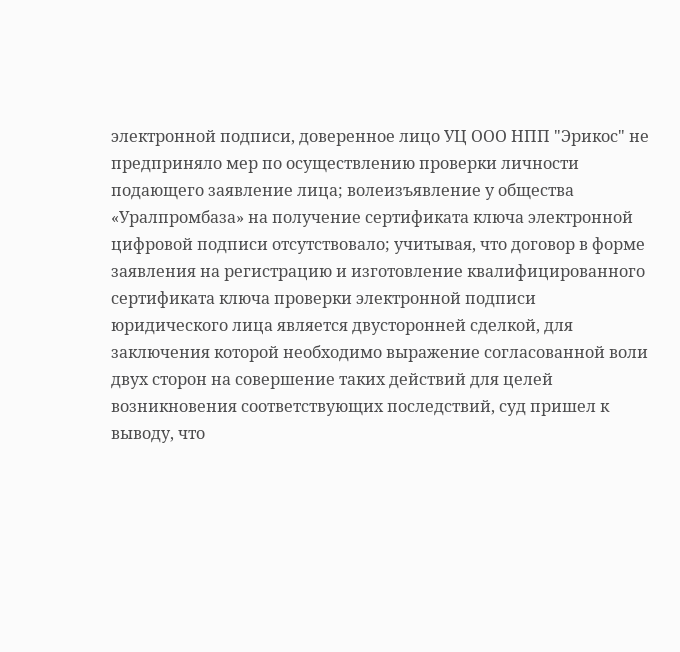электронной подписи, доверенное лицо УЦ ООО НПП "Эрикос" не предприняло мер по осуществлению проверки личности подающего заявление лица; волеизъявление у общества «Уралпромбаза» на получение сертификата ключа электронной цифровой подписи отсутствовало; учитывая, что договор в форме заявления на регистрацию и изготовление квалифицированного сертификата ключа проверки электронной подписи юридического лица является двусторонней сделкой, для заключения которой необходимо выражение согласованной воли двух сторон на совершение таких действий для целей возникновения соответствующих последствий, суд пришел к выводу, что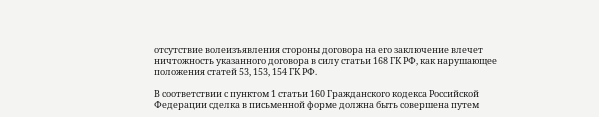отсутствие волеизъявления стороны договора на его заключение влечет ничтожность указанного договора в силу статьи 168 ГК РФ, как нарушающее положения статей 53, 153, 154 ГК РФ.

В соответствии с пунктом 1 статьи 160 Гражданского кодекса Российской Федерации сделка в письменной форме должна быть совершена путем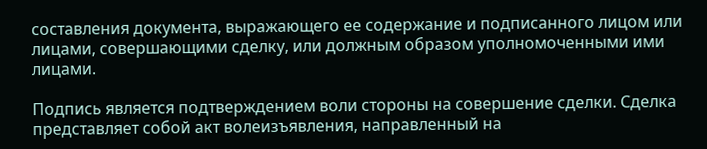составления документа, выражающего ее содержание и подписанного лицом или лицами, совершающими сделку, или должным образом уполномоченными ими лицами.

Подпись является подтверждением воли стороны на совершение сделки. Сделка представляет собой акт волеизъявления, направленный на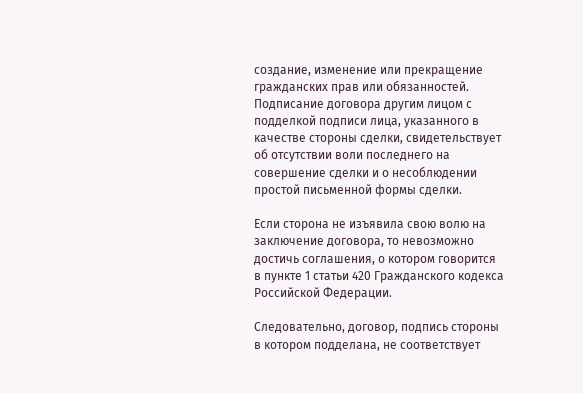создание, изменение или прекращение гражданских прав или обязанностей. Подписание договора другим лицом с подделкой подписи лица, указанного в качестве стороны сделки, свидетельствует об отсутствии воли последнего на совершение сделки и о несоблюдении простой письменной формы сделки.

Если сторона не изъявила свою волю на заключение договора, то невозможно достичь соглашения, о котором говорится в пункте 1 статьи 420 Гражданского кодекса Российской Федерации.

Следовательно, договор, подпись стороны в котором подделана, не соответствует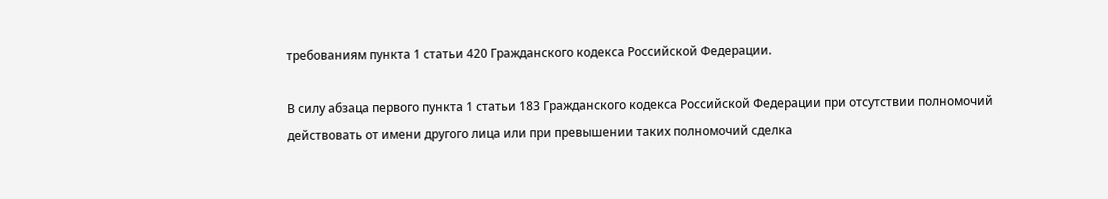требованиям пункта 1 статьи 420 Гражданского кодекса Российской Федерации.

В силу абзаца первого пункта 1 статьи 183 Гражданского кодекса Российской Федерации при отсутствии полномочий действовать от имени другого лица или при превышении таких полномочий сделка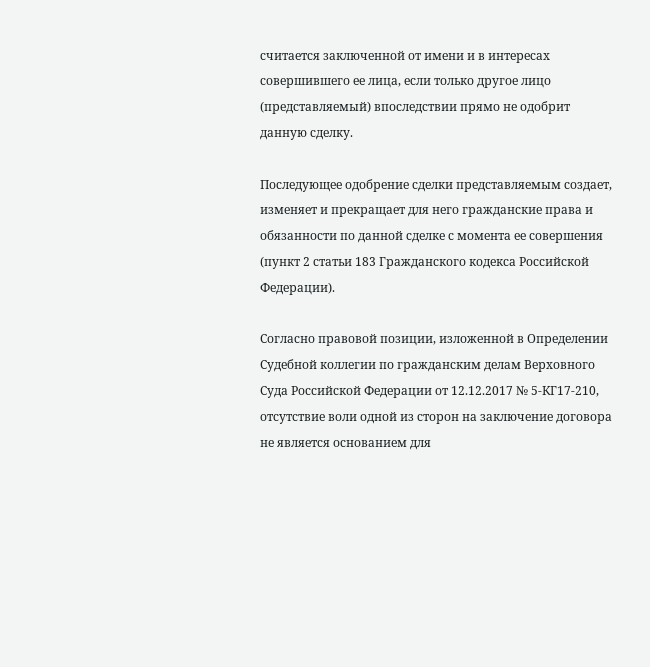считается заключенной от имени и в интересах совершившего ее лица, если только другое лицо (представляемый) впоследствии прямо не одобрит данную сделку.

Последующее одобрение сделки представляемым создает, изменяет и прекращает для него гражданские права и обязанности по данной сделке с момента ее совершения (пункт 2 статьи 183 Гражданского кодекса Российской Федерации).

Согласно правовой позиции, изложенной в Определении Судебной коллегии по гражданским делам Верховного Суда Российской Федерации от 12.12.2017 № 5-КГ17-210, отсутствие воли одной из сторон на заключение договора не является основанием для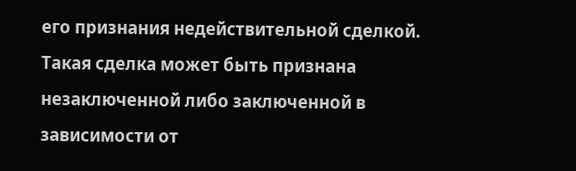его признания недействительной сделкой. Такая сделка может быть признана незаключенной либо заключенной в зависимости от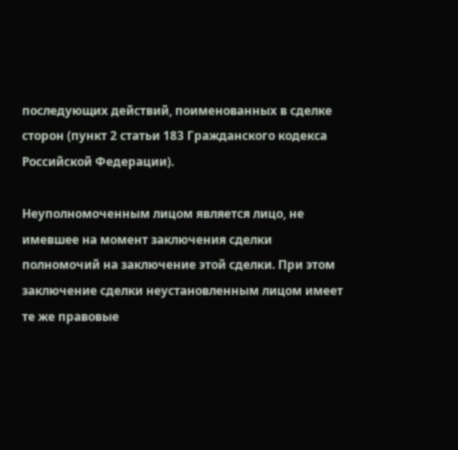последующих действий, поименованных в сделке сторон (пункт 2 статьи 183 Гражданского кодекса Российской Федерации).

Неуполномоченным лицом является лицо, не имевшее на момент заключения сделки полномочий на заключение этой сделки. При этом заключение сделки неустановленным лицом имеет те же правовые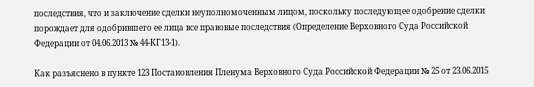последствия, что и заключение сделки неуполномоченным лицом, поскольку последующее одобрение сделки порождает для одобрившего ее лица все правовые последствия (Определение Верховного Суда Российской Федерации от 04.06.2013 № 44-КГ13-1).

Как разъяснено в пункте 123 Постановления Пленума Верховного Суда Российской Федерации № 25 от 23.06.2015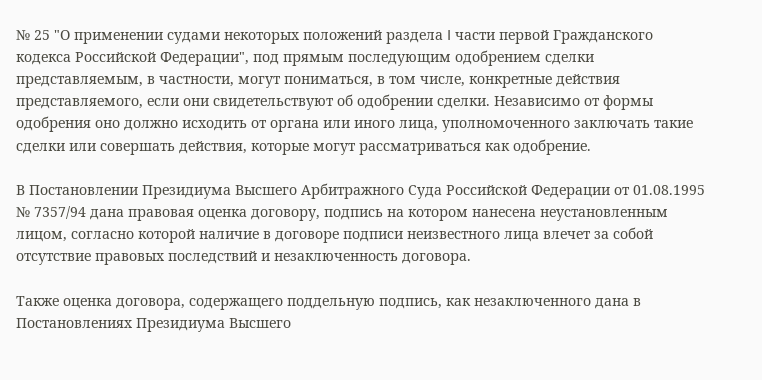№ 25 "О применении судами некоторых положений раздела I части первой Гражданского кодекса Российской Федерации", под прямым последующим одобрением сделки представляемым, в частности, могут пониматься, в том числе, конкретные действия представляемого, если они свидетельствуют об одобрении сделки. Независимо от формы одобрения оно должно исходить от органа или иного лица, уполномоченного заключать такие сделки или совершать действия, которые могут рассматриваться как одобрение.

В Постановлении Президиума Высшего Арбитражного Суда Российской Федерации от 01.08.1995 № 7357/94 дана правовая оценка договору, подпись на котором нанесена неустановленным лицом, согласно которой наличие в договоре подписи неизвестного лица влечет за собой отсутствие правовых последствий и незаключенность договора.

Также оценка договора, содержащего поддельную подпись, как незаключенного дана в Постановлениях Президиума Высшего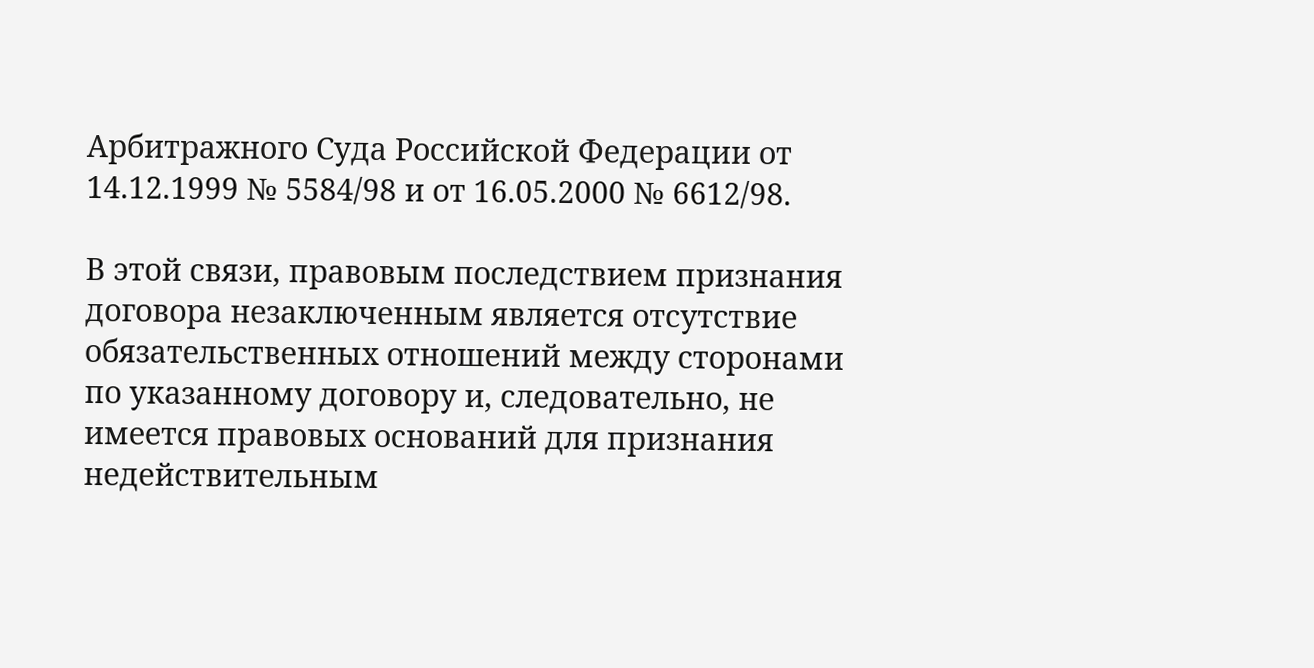Арбитражного Суда Российской Федерации от 14.12.1999 № 5584/98 и от 16.05.2000 № 6612/98.

В этой связи, правовым последствием признания договора незаключенным является отсутствие обязательственных отношений между сторонами по указанному договору и, следовательно, не имеется правовых оснований для признания недействительным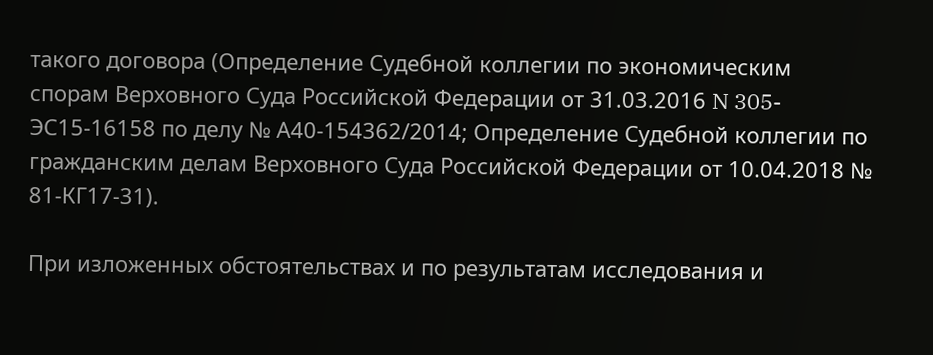такого договора (Определение Судебной коллегии по экономическим спорам Верховного Суда Российской Федерации от 31.03.2016 N 305-ЭС15-16158 по делу № А40-154362/2014; Определение Судебной коллегии по гражданским делам Верховного Суда Российской Федерации от 10.04.2018 № 81-КГ17-31).

При изложенных обстоятельствах и по результатам исследования и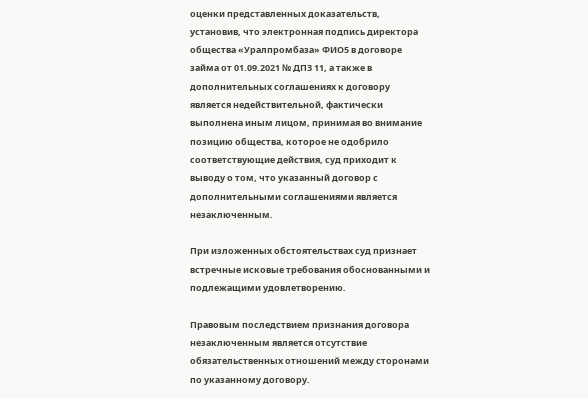оценки представленных доказательств, установив, что электронная подпись директора общества «Уралпромбаза» ФИО5 в договоре займа от 01.09.2021 № ДПЗ 11, а также в дополнительных соглашениях к договору является недействительной, фактически выполнена иным лицом, принимая во внимание позицию общества, которое не одобрило соответствующие действия, суд приходит к выводу о том, что указанный договор с дополнительными соглашениями является незаключенным.

При изложенных обстоятельствах суд признает встречные исковые требования обоснованными и подлежащими удовлетворению.

Правовым последствием признания договора незаключенным является отсутствие обязательственных отношений между сторонами по указанному договору.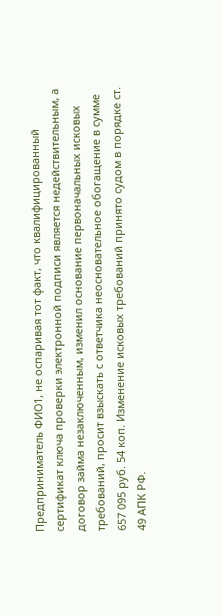Предприниматель ФИО1, не оспаривая тот факт, что квалифицированный сертификат ключа проверки электронной подписи является недействительным, а договор займа незаключенным, изменил основание первоначальных исковых требований, просит взыскать с ответчика неосновательное обогащение в сумме 657 095 руб. 54 коп. Изменение исковых требований принято судом в порядке ст. 49 АПК РФ.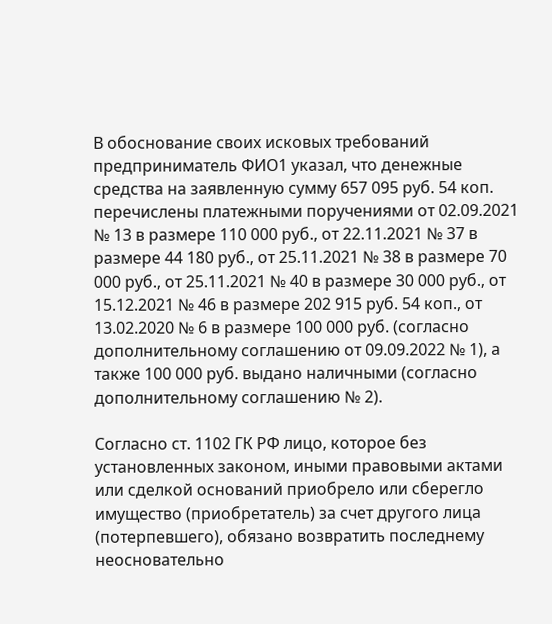В обоснование своих исковых требований предприниматель ФИО1 указал, что денежные средства на заявленную сумму 657 095 руб. 54 коп. перечислены платежными поручениями от 02.09.2021 № 13 в размере 110 000 руб., от 22.11.2021 № 37 в размере 44 180 руб., от 25.11.2021 № 38 в размере 70 000 руб., от 25.11.2021 № 40 в размере 30 000 руб., от 15.12.2021 № 46 в размере 202 915 руб. 54 коп., от 13.02.2020 № 6 в размере 100 000 руб. (согласно дополнительному соглашению от 09.09.2022 № 1), а также 100 000 руб. выдано наличными (согласно дополнительному соглашению № 2).

Согласно ст. 1102 ГК РФ лицо, которое без установленных законом, иными правовыми актами или сделкой оснований приобрело или сберегло имущество (приобретатель) за счет другого лица (потерпевшего), обязано возвратить последнему неосновательно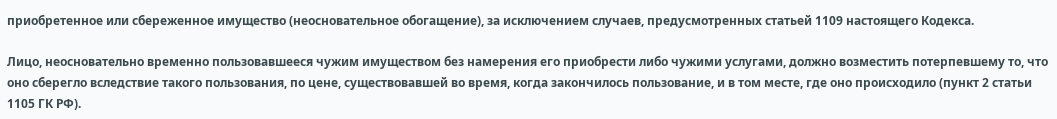приобретенное или сбереженное имущество (неосновательное обогащение), за исключением случаев, предусмотренных статьей 1109 настоящего Кодекса.

Лицо, неосновательно временно пользовавшееся чужим имуществом без намерения его приобрести либо чужими услугами, должно возместить потерпевшему то, что оно сберегло вследствие такого пользования, по цене, существовавшей во время, когда закончилось пользование, и в том месте, где оно происходило (пункт 2 статьи 1105 ГК РФ).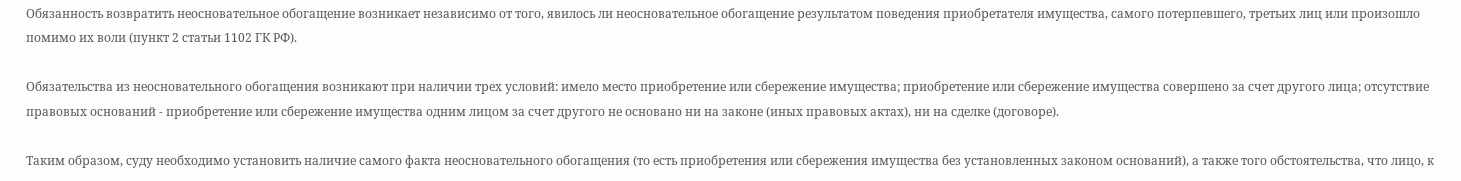Обязанность возвратить неосновательное обогащение возникает независимо от того, явилось ли неосновательное обогащение результатом поведения приобретателя имущества, самого потерпевшего, третьих лиц или произошло помимо их воли (пункт 2 статьи 1102 ГК РФ).

Обязательства из неосновательного обогащения возникают при наличии трех условий: имело место приобретение или сбережение имущества; приобретение или сбережение имущества совершено за счет другого лица; отсутствие правовых оснований - приобретение или сбережение имущества одним лицом за счет другого не основано ни на законе (иных правовых актах), ни на сделке (договоре).

Таким образом, суду необходимо установить наличие самого факта неосновательного обогащения (то есть приобретения или сбережения имущества без установленных законом оснований), а также того обстоятельства, что лицо, к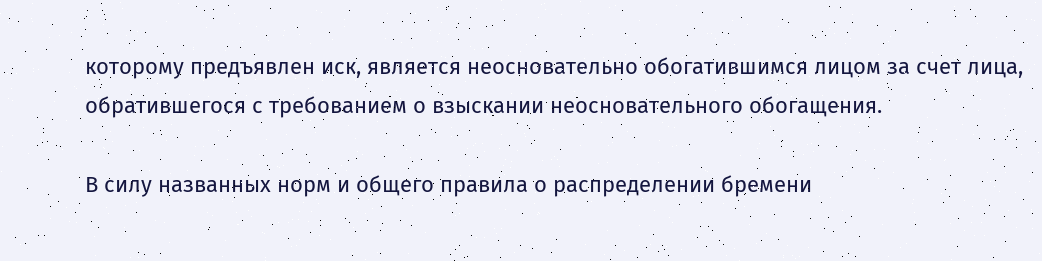которому предъявлен иск, является неосновательно обогатившимся лицом за счет лица, обратившегося с требованием о взыскании неосновательного обогащения.

В силу названных норм и общего правила о распределении бремени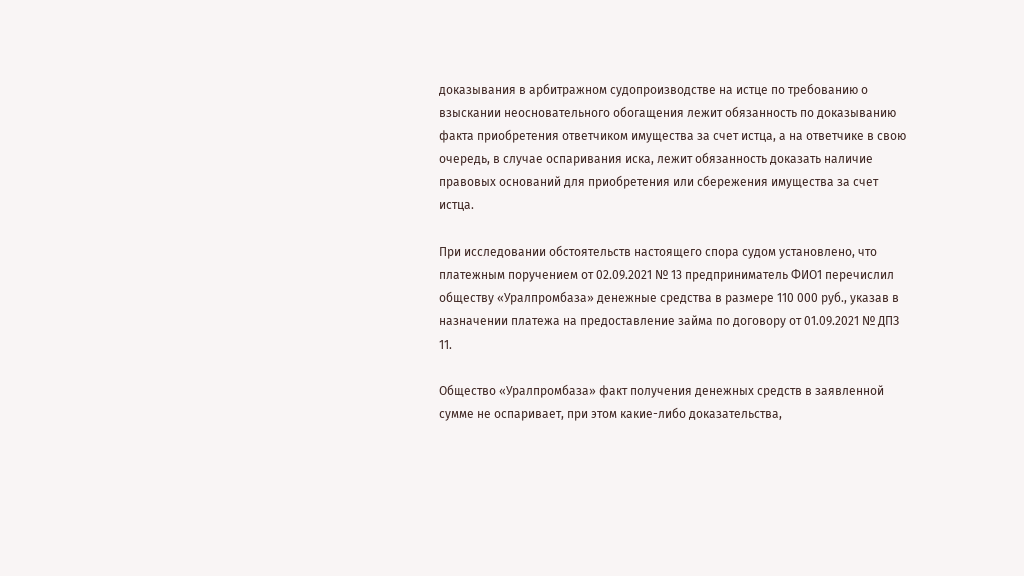доказывания в арбитражном судопроизводстве на истце по требованию о взыскании неосновательного обогащения лежит обязанность по доказыванию факта приобретения ответчиком имущества за счет истца, а на ответчике в свою очередь, в случае оспаривания иска, лежит обязанность доказать наличие правовых оснований для приобретения или сбережения имущества за счет истца.

При исследовании обстоятельств настоящего спора судом установлено, что платежным поручением от 02.09.2021 № 13 предприниматель ФИО1 перечислил обществу «Уралпромбаза» денежные средства в размере 110 000 руб., указав в назначении платежа на предоставление займа по договору от 01.09.2021 № ДПЗ 11.

Общество «Уралпромбаза» факт получения денежных средств в заявленной сумме не оспаривает, при этом какие-либо доказательства,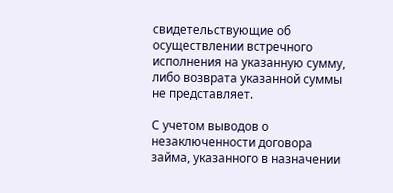свидетельствующие об осуществлении встречного исполнения на указанную сумму, либо возврата указанной суммы не представляет.

С учетом выводов о незаключенности договора займа, указанного в назначении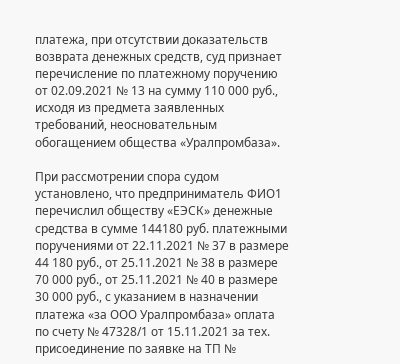платежа, при отсутствии доказательств возврата денежных средств, суд признает перечисление по платежному поручению от 02.09.2021 № 13 на сумму 110 000 руб., исходя из предмета заявленных требований, неосновательным обогащением общества «Уралпромбаза».

При рассмотрении спора судом установлено, что предприниматель ФИО1 перечислил обществу «ЕЭСК» денежные средства в сумме 144180 руб. платежными поручениями от 22.11.2021 № 37 в размере 44 180 руб., от 25.11.2021 № 38 в размере 70 000 руб., от 25.11.2021 № 40 в размере 30 000 руб., с указанием в назначении платежа «за ООО Уралпромбаза» оплата по счету № 47328/1 от 15.11.2021 за тех. присоединение по заявке на ТП №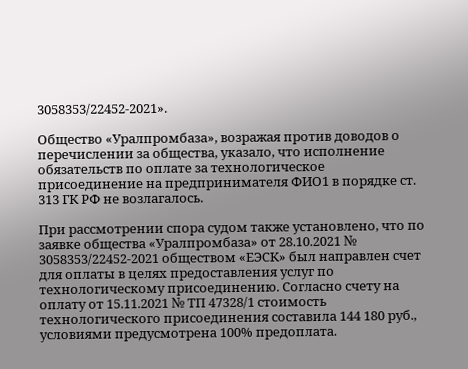3058353/22452-2021».

Общество «Уралпромбаза», возражая против доводов о перечислении за общества, указало, что исполнение обязательств по оплате за технологическое присоединение на предпринимателя ФИО1 в порядке ст. 313 ГК РФ не возлагалось.

При рассмотрении спора судом также установлено, что по заявке общества «Уралпромбаза» от 28.10.2021 № 3058353/22452-2021 обществом «ЕЭСК» был направлен счет для оплаты в целях предоставления услуг по технологическому присоединению. Согласно счету на оплату от 15.11.2021 № ТП 47328/1 стоимость технологического присоединения составила 144 180 руб., условиями предусмотрена 100% предоплата.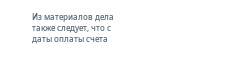Из материалов дела также следует, что с даты оплаты счета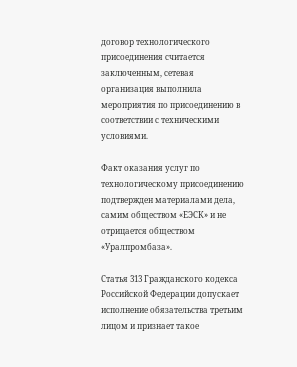договор технологического присоединения считается заключенным, сетевая организация выполнила мероприятия по присоединению в соответствии с техническими условиями.

Факт оказания услуг по технологическому присоединению подтвержден материалами дела, самим обществом «ЕЭСК» и не отрицается обществом «Уралпромбаза».

Статья 313 Гражданского кодекса Российской Федерации допускает исполнение обязательства третьим лицом и признает такое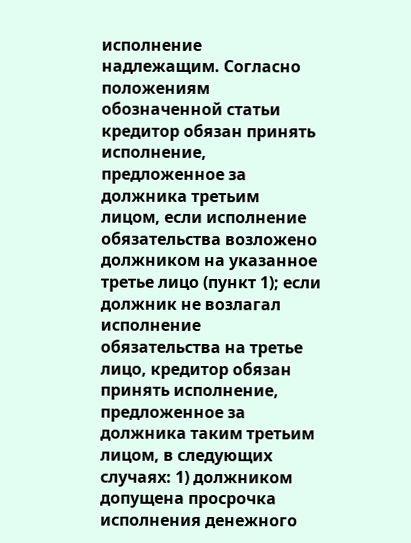исполнение надлежащим. Согласно положениям обозначенной статьи кредитор обязан принять исполнение, предложенное за должника третьим лицом, если исполнение обязательства возложено должником на указанное третье лицо (пункт 1); если должник не возлагал исполнение обязательства на третье лицо, кредитор обязан принять исполнение, предложенное за должника таким третьим лицом, в следующих случаях: 1) должником допущена просрочка исполнения денежного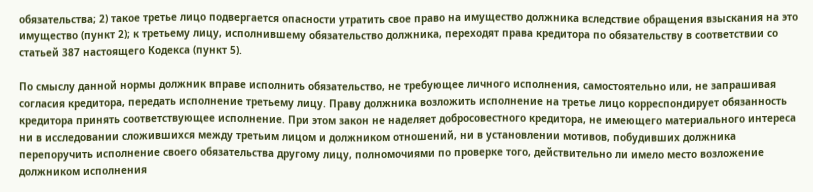обязательства; 2) такое третье лицо подвергается опасности утратить свое право на имущество должника вследствие обращения взыскания на это имущество (пункт 2); к третьему лицу, исполнившему обязательство должника, переходят права кредитора по обязательству в соответствии со статьей 387 настоящего Кодекса (пункт 5).

По смыслу данной нормы должник вправе исполнить обязательство, не требующее личного исполнения, самостоятельно или, не запрашивая согласия кредитора, передать исполнение третьему лицу. Праву должника возложить исполнение на третье лицо корреспондирует обязанность кредитора принять соответствующее исполнение. При этом закон не наделяет добросовестного кредитора, не имеющего материального интереса ни в исследовании сложившихся между третьим лицом и должником отношений, ни в установлении мотивов, побудивших должника перепоручить исполнение своего обязательства другому лицу, полномочиями по проверке того, действительно ли имело место возложение должником исполнения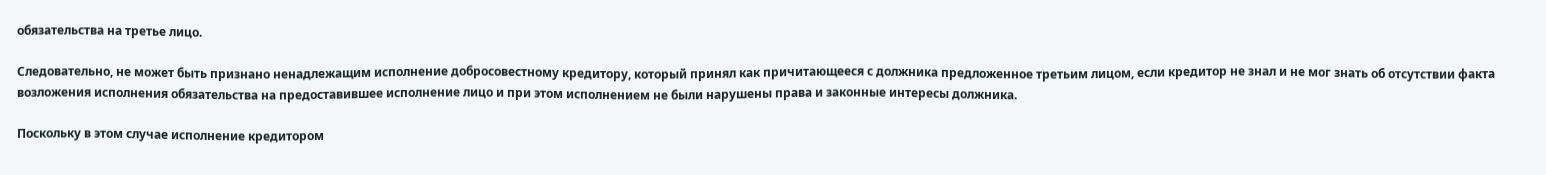обязательства на третье лицо.

Следовательно, не может быть признано ненадлежащим исполнение добросовестному кредитору, который принял как причитающееся с должника предложенное третьим лицом, если кредитор не знал и не мог знать об отсутствии факта возложения исполнения обязательства на предоставившее исполнение лицо и при этом исполнением не были нарушены права и законные интересы должника.

Поскольку в этом случае исполнение кредитором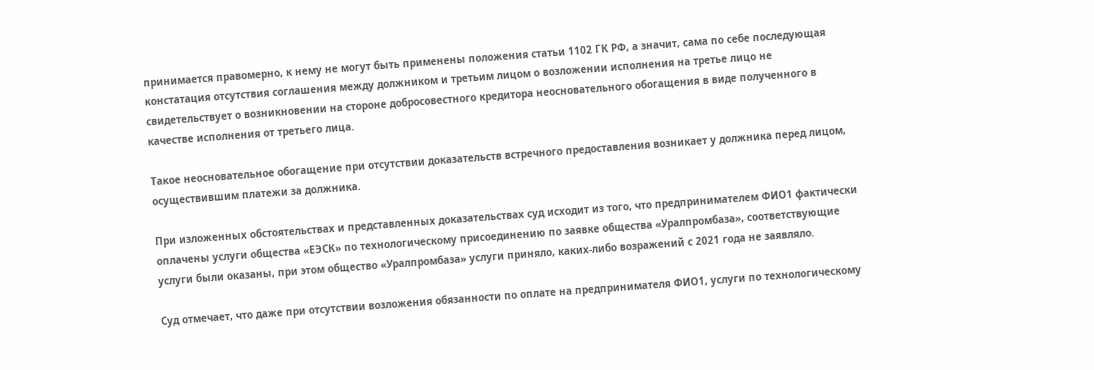принимается правомерно, к нему не могут быть применены положения статьи 1102 ГК РФ, а значит, сама по себе последующая констатация отсутствия соглашения между должником и третьим лицом о возложении исполнения на третье лицо не свидетельствует о возникновении на стороне добросовестного кредитора неосновательного обогащения в виде полученного в качестве исполнения от третьего лица.

Такое неосновательное обогащение при отсутствии доказательств встречного предоставления возникает у должника перед лицом, осуществившим платежи за должника.

При изложенных обстоятельствах и представленных доказательствах суд исходит из того, что предпринимателем ФИО1 фактически оплачены услуги общества «ЕЭСК» по технологическому присоединению по заявке общества «Уралпромбаза», соответствующие услуги были оказаны, при этом общество «Уралпромбаза» услуги приняло, каких-либо возражений с 2021 года не заявляло.

Суд отмечает, что даже при отсутствии возложения обязанности по оплате на предпринимателя ФИО1, услуги по технологическому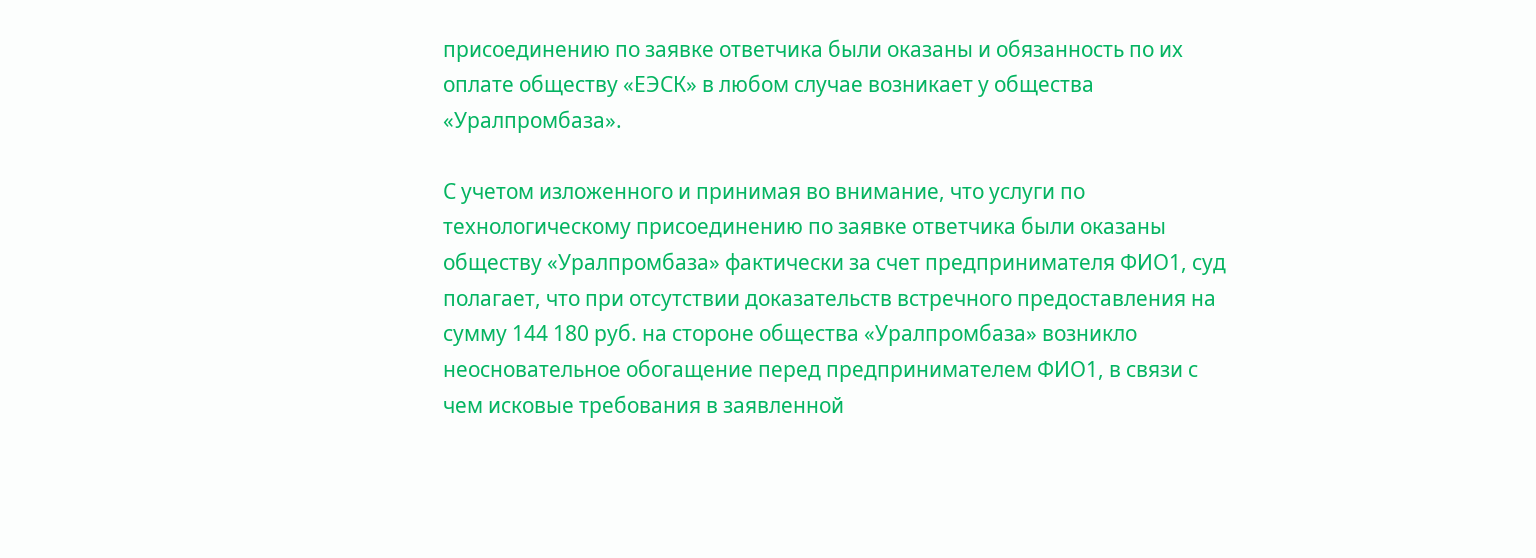присоединению по заявке ответчика были оказаны и обязанность по их оплате обществу «ЕЭСК» в любом случае возникает у общества «Уралпромбаза».

С учетом изложенного и принимая во внимание, что услуги по технологическому присоединению по заявке ответчика были оказаны обществу «Уралпромбаза» фактически за счет предпринимателя ФИО1, суд полагает, что при отсутствии доказательств встречного предоставления на сумму 144 180 руб. на стороне общества «Уралпромбаза» возникло неосновательное обогащение перед предпринимателем ФИО1, в связи с чем исковые требования в заявленной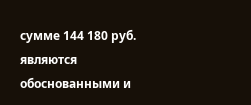сумме 144 180 руб. являются обоснованными и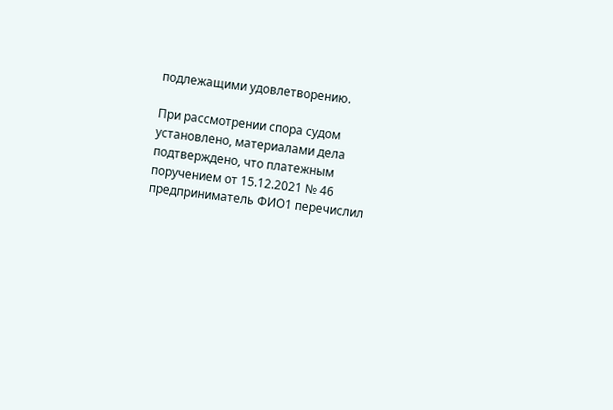подлежащими удовлетворению.

При рассмотрении спора судом установлено, материалами дела подтверждено, что платежным поручением от 15.12.2021 № 46 предприниматель ФИО1 перечислил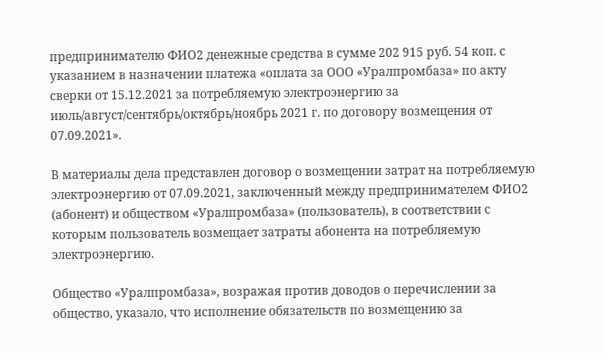предпринимателю ФИО2 денежные средства в сумме 202 915 руб. 54 коп. с указанием в назначении платежа «оплата за ООО «Уралпромбаза» по акту сверки от 15.12.2021 за потребляемую электроэнергию за июль/август/сентябрь/октябрь/ноябрь 2021 г. по договору возмещения от 07.09.2021».

В материалы дела представлен договор о возмещении затрат на потребляемую электроэнергию от 07.09.2021, заключенный между предпринимателем ФИО2 (абонент) и обществом «Уралпромбаза» (пользователь), в соответствии с которым пользователь возмещает затраты абонента на потребляемую электроэнергию.

Общество «Уралпромбаза», возражая против доводов о перечислении за общество, указало, что исполнение обязательств по возмещению за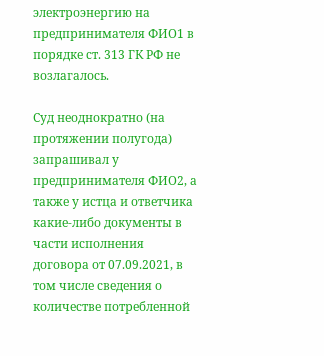электроэнергию на предпринимателя ФИО1 в порядке ст. 313 ГК РФ не возлагалось.

Суд неоднократно (на протяжении полугода) запрашивал у предпринимателя ФИО2, а также у истца и ответчика какие-либо документы в части исполнения договора от 07.09.2021, в том числе сведения о количестве потребленной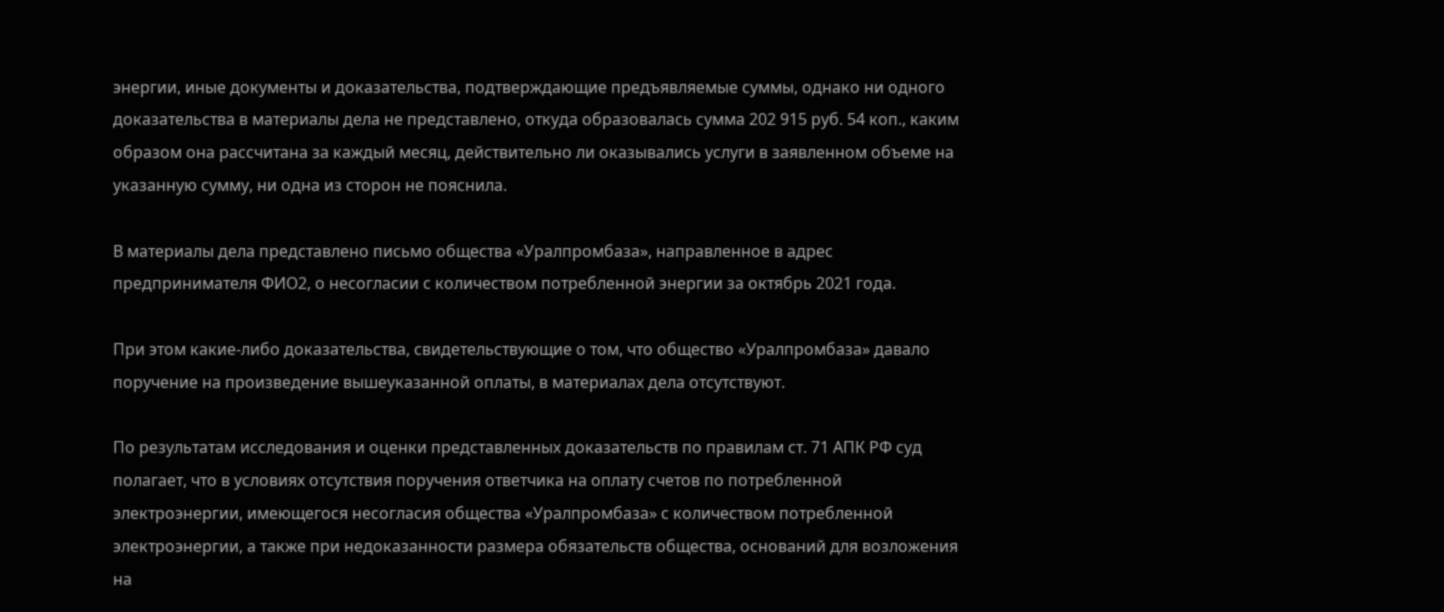энергии, иные документы и доказательства, подтверждающие предъявляемые суммы, однако ни одного доказательства в материалы дела не представлено, откуда образовалась сумма 202 915 руб. 54 коп., каким образом она рассчитана за каждый месяц, действительно ли оказывались услуги в заявленном объеме на указанную сумму, ни одна из сторон не пояснила.

В материалы дела представлено письмо общества «Уралпромбаза», направленное в адрес предпринимателя ФИО2, о несогласии с количеством потребленной энергии за октябрь 2021 года.

При этом какие-либо доказательства, свидетельствующие о том, что общество «Уралпромбаза» давало поручение на произведение вышеуказанной оплаты, в материалах дела отсутствуют.

По результатам исследования и оценки представленных доказательств по правилам ст. 71 АПК РФ суд полагает, что в условиях отсутствия поручения ответчика на оплату счетов по потребленной электроэнергии, имеющегося несогласия общества «Уралпромбаза» с количеством потребленной электроэнергии, а также при недоказанности размера обязательств общества, оснований для возложения на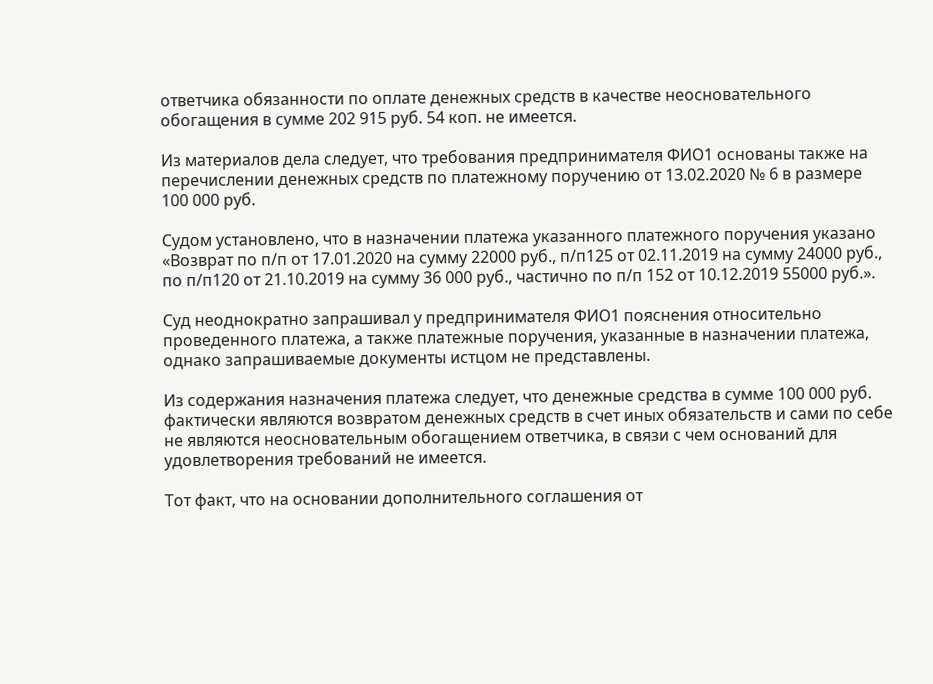ответчика обязанности по оплате денежных средств в качестве неосновательного обогащения в сумме 202 915 руб. 54 коп. не имеется.

Из материалов дела следует, что требования предпринимателя ФИО1 основаны также на перечислении денежных средств по платежному поручению от 13.02.2020 № 6 в размере 100 000 руб.

Судом установлено, что в назначении платежа указанного платежного поручения указано «Возврат по п/п от 17.01.2020 на сумму 22000 руб., п/п125 от 02.11.2019 на сумму 24000 руб., по п/п120 от 21.10.2019 на сумму 36 000 руб., частично по п/п 152 от 10.12.2019 55000 руб.».

Суд неоднократно запрашивал у предпринимателя ФИО1 пояснения относительно проведенного платежа, а также платежные поручения, указанные в назначении платежа, однако запрашиваемые документы истцом не представлены.

Из содержания назначения платежа следует, что денежные средства в сумме 100 000 руб. фактически являются возвратом денежных средств в счет иных обязательств и сами по себе не являются неосновательным обогащением ответчика, в связи с чем оснований для удовлетворения требований не имеется.

Тот факт, что на основании дополнительного соглашения от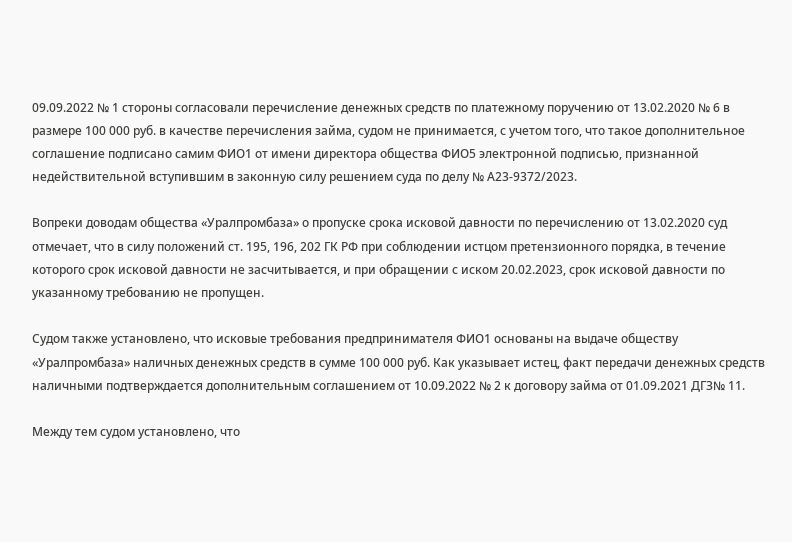09.09.2022 № 1 стороны согласовали перечисление денежных средств по платежному поручению от 13.02.2020 № 6 в размере 100 000 руб. в качестве перечисления займа, судом не принимается, с учетом того, что такое дополнительное соглашение подписано самим ФИО1 от имени директора общества ФИО5 электронной подписью, признанной недействительной вступившим в законную силу решением суда по делу № А23-9372/2023.

Вопреки доводам общества «Уралпромбаза» о пропуске срока исковой давности по перечислению от 13.02.2020 суд отмечает, что в силу положений ст. 195, 196, 202 ГК РФ при соблюдении истцом претензионного порядка, в течение которого срок исковой давности не засчитывается, и при обращении с иском 20.02.2023, срок исковой давности по указанному требованию не пропущен.

Судом также установлено, что исковые требования предпринимателя ФИО1 основаны на выдаче обществу «Уралпромбаза» наличных денежных средств в сумме 100 000 руб. Как указывает истец, факт передачи денежных средств наличными подтверждается дополнительным соглашением от 10.09.2022 № 2 к договору займа от 01.09.2021 ДГЗ№ 11.

Между тем судом установлено, что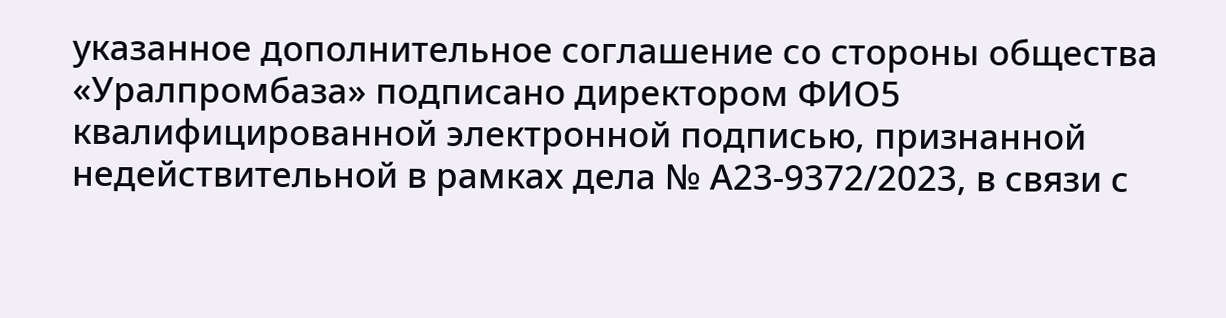указанное дополнительное соглашение со стороны общества «Уралпромбаза» подписано директором ФИО5 квалифицированной электронной подписью, признанной недействительной в рамках дела № А23-9372/2023, в связи с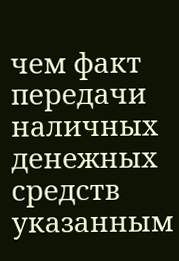чем факт передачи наличных денежных средств указанным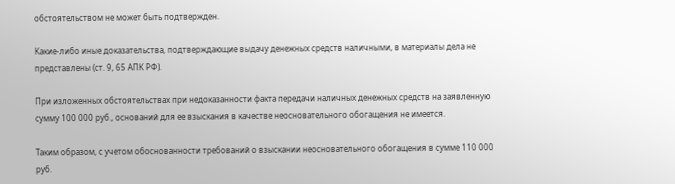обстоятельством не может быть подтвержден.

Какие-либо иные доказательства, подтверждающие выдачу денежных средств наличными, в материалы дела не представлены (ст. 9, 65 АПК РФ).

При изложенных обстоятельствах при недоказанности факта передачи наличных денежных средств на заявленную сумму 100 000 руб., оснований для ее взыскания в качестве неосновательного обогащения не имеется.

Таким образом, с учетом обоснованности требований о взыскании неосновательного обогащения в сумме 110 000 руб.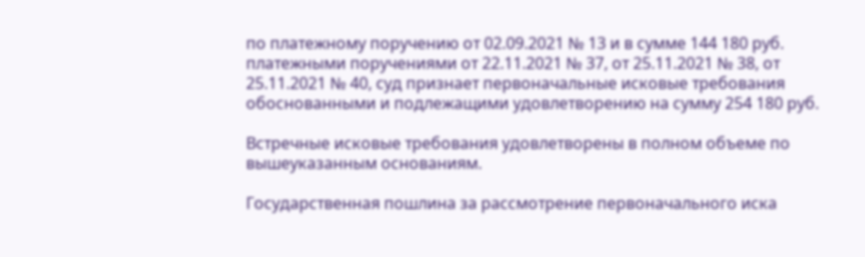по платежному поручению от 02.09.2021 № 13 и в сумме 144 180 руб. платежными поручениями от 22.11.2021 № 37, от 25.11.2021 № 38, от 25.11.2021 № 40, суд признает первоначальные исковые требования обоснованными и подлежащими удовлетворению на сумму 254 180 руб.

Встречные исковые требования удовлетворены в полном объеме по вышеуказанным основаниям.

Государственная пошлина за рассмотрение первоначального иска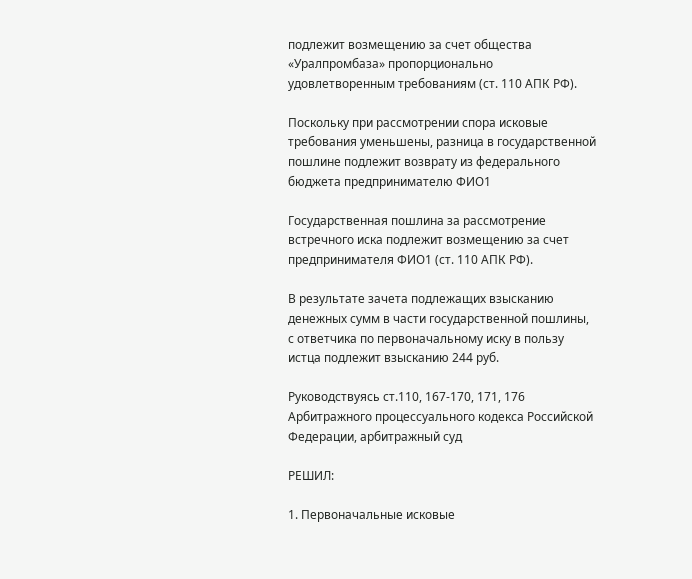подлежит возмещению за счет общества «Уралпромбаза» пропорционально удовлетворенным требованиям (ст. 110 АПК РФ).

Поскольку при рассмотрении спора исковые требования уменьшены, разница в государственной пошлине подлежит возврату из федерального бюджета предпринимателю ФИО1

Государственная пошлина за рассмотрение встречного иска подлежит возмещению за счет предпринимателя ФИО1 (ст. 110 АПК РФ).

В результате зачета подлежащих взысканию денежных сумм в части государственной пошлины, с ответчика по первоначальному иску в пользу истца подлежит взысканию 244 руб.

Руководствуясь ст.110, 167-170, 171, 176 Арбитражного процессуального кодекса Российской Федерации, арбитражный суд

РЕШИЛ:

1. Первоначальные исковые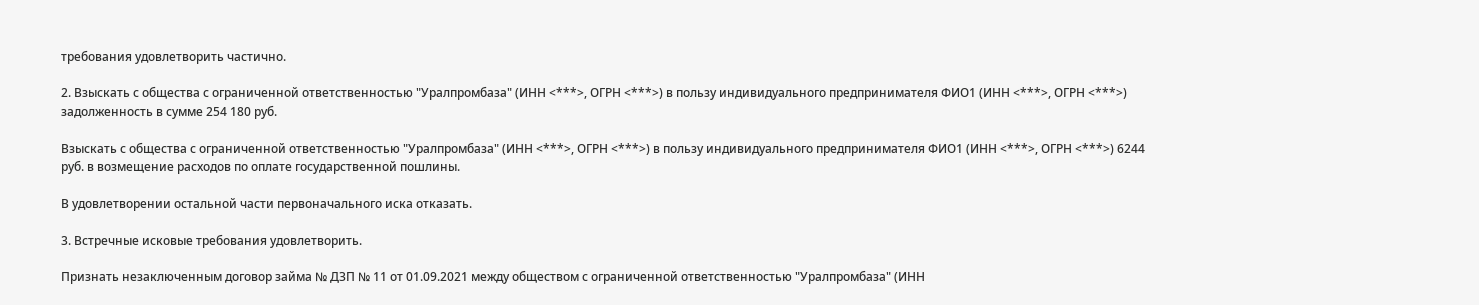требования удовлетворить частично.

2. Взыскать с общества с ограниченной ответственностью "Уралпромбаза" (ИНН <***>, ОГРН <***>) в пользу индивидуального предпринимателя ФИО1 (ИНН <***>, ОГРН <***>) задолженность в сумме 254 180 руб.

Взыскать с общества с ограниченной ответственностью "Уралпромбаза" (ИНН <***>, ОГРН <***>) в пользу индивидуального предпринимателя ФИО1 (ИНН <***>, ОГРН <***>) 6244 руб. в возмещение расходов по оплате государственной пошлины.

В удовлетворении остальной части первоначального иска отказать.

3. Встречные исковые требования удовлетворить.

Признать незаключенным договор займа № ДЗП № 11 от 01.09.2021 между обществом с ограниченной ответственностью "Уралпромбаза" (ИНН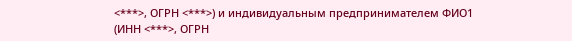<***>, ОГРН <***>) и индивидуальным предпринимателем ФИО1 (ИНН <***>, ОГРН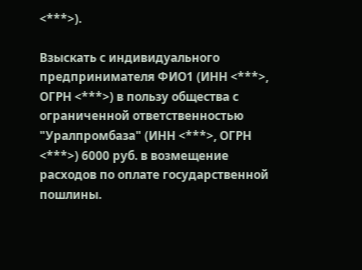<***>).

Взыскать с индивидуального предпринимателя ФИО1 (ИНН <***>, ОГРН <***>) в пользу общества с ограниченной ответственностью "Уралпромбаза" (ИНН <***>, ОГРН <***>) 6000 руб. в возмещение расходов по оплате государственной пошлины.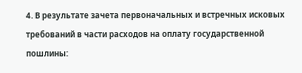4. В результате зачета первоначальных и встречных исковых требований в части расходов на оплату государственной пошлины: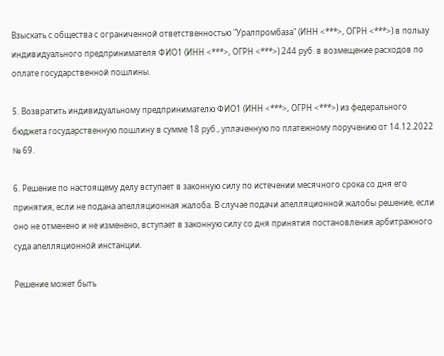Взыскать с общества с ограниченной ответственностью "Уралпромбаза" (ИНН <***>, ОГРН <***>) в пользу индивидуального предпринимателя ФИО1 (ИНН <***>, ОГРН <***>) 244 руб. в возмещение расходов по оплате государственной пошлины.

5. Возвратить индивидуальному предпринимателю ФИО1 (ИНН <***>, ОГРН <***>) из федерального бюджета государственную пошлину в сумме 18 руб., уплаченную по платежному поручению от 14.12.2022 № 69.

6. Решение по настоящему делу вступает в законную силу по истечении месячного срока со дня его принятия, если не подана апелляционная жалоба. В случае подачи апелляционной жалобы решение, если оно не отменено и не изменено, вступает в законную силу со дня принятия постановления арбитражного суда апелляционной инстанции.

Решение может быть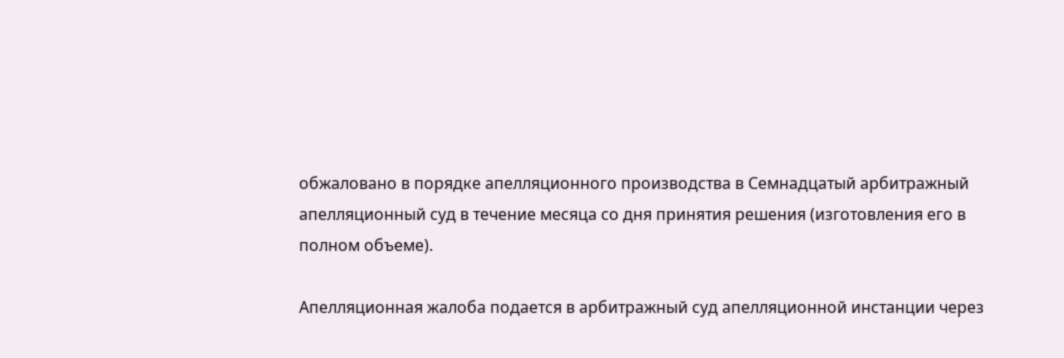обжаловано в порядке апелляционного производства в Семнадцатый арбитражный апелляционный суд в течение месяца со дня принятия решения (изготовления его в полном объеме).

Апелляционная жалоба подается в арбитражный суд апелляционной инстанции через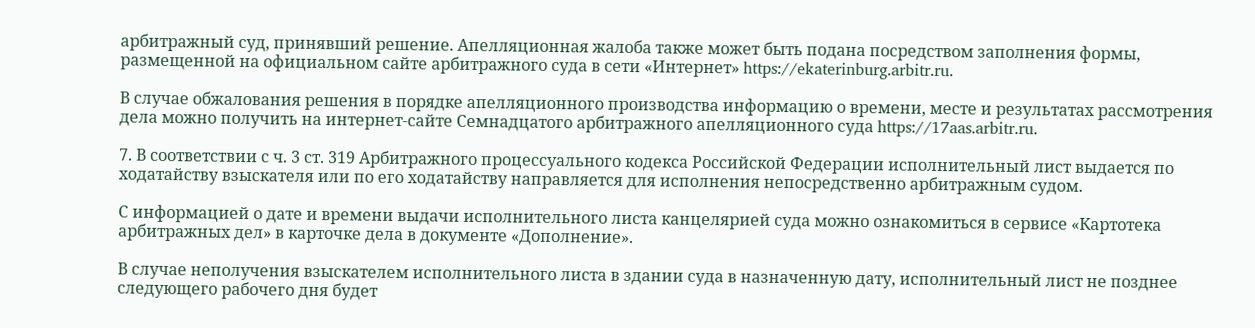арбитражный суд, принявший решение. Апелляционная жалоба также может быть подана посредством заполнения формы, размещенной на официальном сайте арбитражного суда в сети «Интернет» https://ekaterinburg.arbitr.ru.

В случае обжалования решения в порядке апелляционного производства информацию о времени, месте и результатах рассмотрения дела можно получить на интернет-сайте Семнадцатого арбитражного апелляционного суда https://17aas.arbitr.ru.

7. В соответствии с ч. 3 ст. 319 Арбитражного процессуального кодекса Российской Федерации исполнительный лист выдается по ходатайству взыскателя или по его ходатайству направляется для исполнения непосредственно арбитражным судом.

С информацией о дате и времени выдачи исполнительного листа канцелярией суда можно ознакомиться в сервисе «Картотека арбитражных дел» в карточке дела в документе «Дополнение».

В случае неполучения взыскателем исполнительного листа в здании суда в назначенную дату, исполнительный лист не позднее следующего рабочего дня будет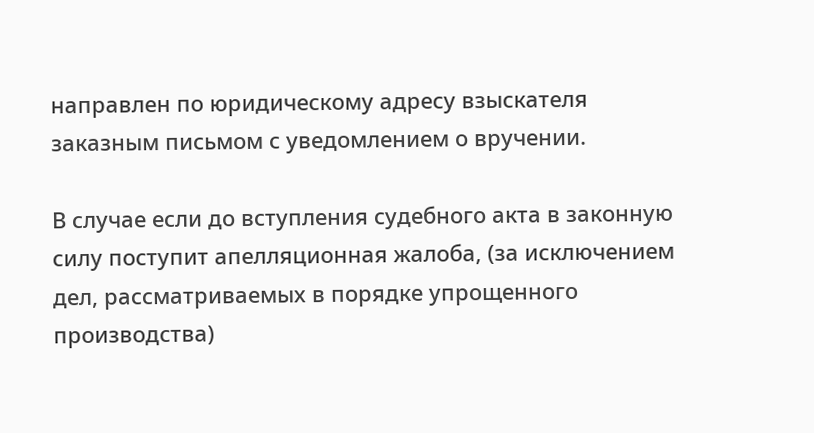направлен по юридическому адресу взыскателя заказным письмом с уведомлением о вручении.

В случае если до вступления судебного акта в законную силу поступит апелляционная жалоба, (за исключением дел, рассматриваемых в порядке упрощенного производства)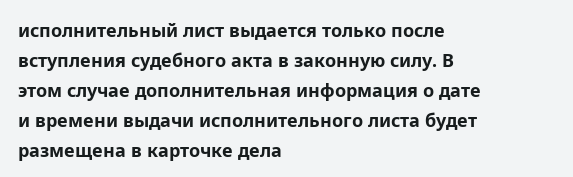исполнительный лист выдается только после вступления судебного акта в законную силу. В этом случае дополнительная информация о дате и времени выдачи исполнительного листа будет размещена в карточке дела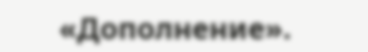«Дополнение».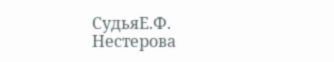СудьяЕ.Ф. Нестерова